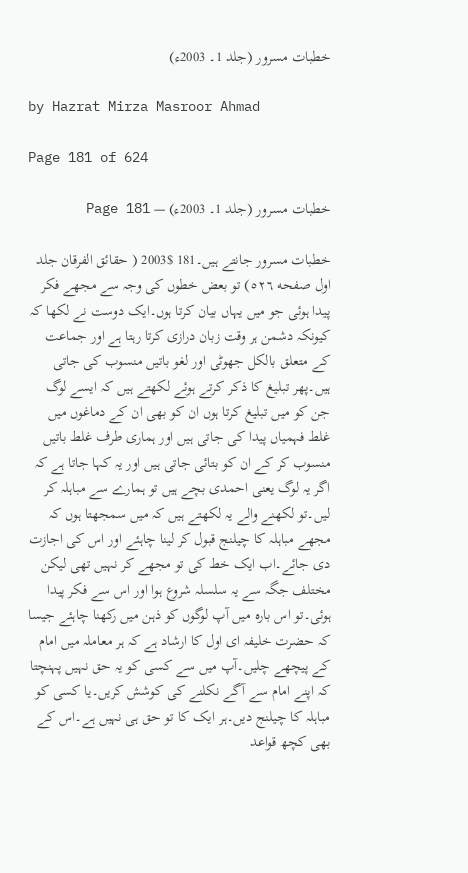خطبات مسرور (جلد 1۔ 2003ء)

by Hazrat Mirza Masroor Ahmad

Page 181 of 624

خطبات مسرور (جلد 1۔ 2003ء) — Page 181

خطبات مسرور جانتے ہیں۔181 $2003 ( حقائق الفرقان جلد اول صفحه ٥٢٦) تو بعض خطوں کی وجہ سے مجھے فکر پیدا ہوئی جو میں یہاں بیان کرتا ہوں۔ایک دوست نے لکھا کہ کیونکہ دشمن ہر وقت زبان درازی کرتا رہتا ہے اور جماعت کے متعلق بالکل جھوٹی اور لغو باتیں منسوب کی جاتی ہیں۔پھر تبلیغ کا ذکر کرتے ہوئے لکھتے ہیں کہ ایسے لوگ جن کو میں تبلیغ کرتا ہوں ان کو بھی ان کے دماغوں میں غلط فہمیاں پیدا کی جاتی ہیں اور ہماری طرف غلط باتیں منسوب کر کے ان کو بتائی جاتی ہیں اور یہ کہا جاتا ہے کہ اگر یہ لوگ یعنی احمدی بچے ہیں تو ہمارے سے مباہلہ کر لیں۔تو لکھنے والے یہ لکھتے ہیں کہ میں سمجھتا ہوں کہ مجھے مباہلہ کا چیلنج قبول کر لینا چاہئے اور اس کی اجازت دی جائے۔اب ایک خط کی تو مجھے کر نہیں تھی لیکن مختلف جگہ سے یہ سلسلہ شروع ہوا اور اس سے فکر پیدا ہوئی۔تو اس بارہ میں آپ لوگوں کو ذہن میں رکھنا چاہئے جیسا کہ حضرت خلیفہ ای اول کا ارشاد ہے کہ ہر معاملہ میں امام کے پیچھے چلیں۔آپ میں سے کسی کو یہ حق نہیں پہنچتا کہ اپنے امام سے آگے نکلنے کی کوشش کریں۔یا کسی کو مباہلہ کا چیلنج دیں۔ہر ایک کا تو حق ہی نہیں ہے۔اس کے بھی کچھ قواعد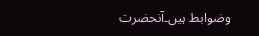وضوابط ہیں۔آنحضرت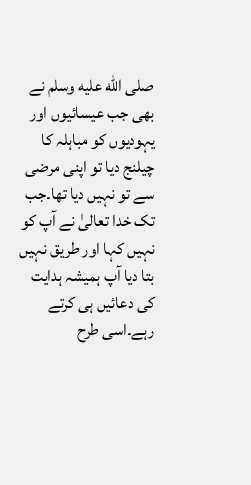صلى الله عليه وسلم نے بھی جب عیسائیوں اور یہودیوں کو مباہلہ کا چیلنج دیا تو اپنی مرضی سے تو نہیں دیا تھا۔جب تک خدا تعالیٰ نے آپ کو نہیں کہا اور طریق نہیں بتا دیا آپ ہمیشہ ہدایت کی دعائیں ہی کرتے رہے۔اسی طرح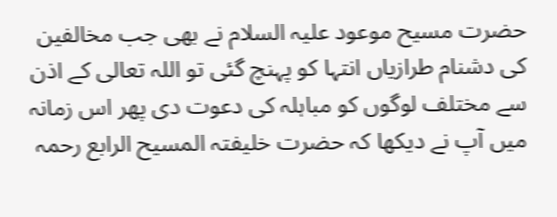حضرت مسیح موعود علیہ السلام نے بھی جب مخالفین کی دشنام طرازیاں انتہا کو پہنچ گئی تو اللہ تعالی کے اذن سے مختلف لوگوں کو مباہلہ کی دعوت دی پھر اس زمانہ میں آپ نے دیکھا کہ حضرت خلیفتہ المسیح الرابع رحمہ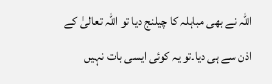اللہ نے بھی مباہلہ کا چیلنج دیا تو اللہ تعالیٰ کے اذن سے ہی دیا۔تو یہ کوئی ایسی بات نہیں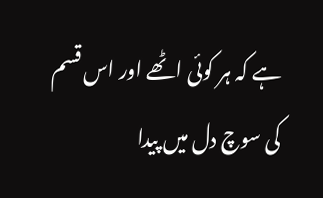ہے کہ ہر کوئی اٹھے اور اس قسم کی سوچ دل میں پیدا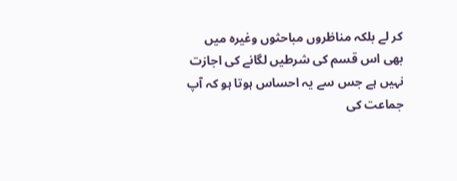کر لے بلکہ مناظروں مباحثوں وغیرہ میں بھی اس قسم کی شرطیں لگانے کی اجازت نہیں ہے جس سے یہ احساس ہوتا ہو کہ آپ جماعت کی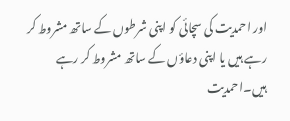اور احمدیت کی سچائی کو اپنی شرطوں کے ساتھ مشروط کر رہے ہیں یا اپنی دعاؤں کے ساتھ مشروط کر رہے ہیں۔احمدیت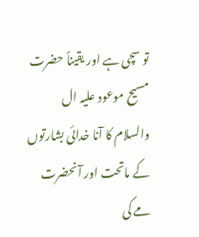تو سچی ہے اور یقیناً حضرت مسیح موعود علیہ ال والسلام کا آنا خدائی بشارتوں کے ماتحت اور آنحضرت مے کی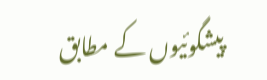پیشگوئیوں کے مطابق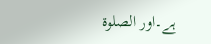ہے۔اور الصلوة